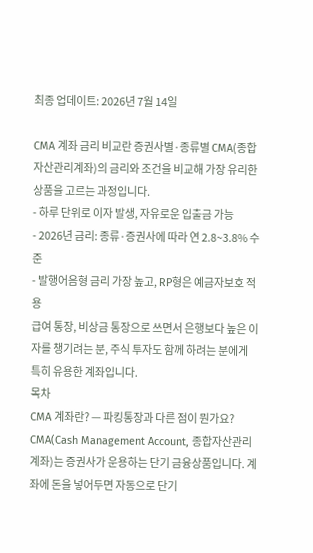최종 업데이트: 2026년 7월 14일

CMA 계좌 금리 비교란 증권사별·종류별 CMA(종합자산관리계좌)의 금리와 조건을 비교해 가장 유리한 상품을 고르는 과정입니다.
- 하루 단위로 이자 발생, 자유로운 입출금 가능
- 2026년 금리: 종류·증권사에 따라 연 2.8~3.8% 수준
- 발행어음형 금리 가장 높고, RP형은 예금자보호 적용
급여 통장, 비상금 통장으로 쓰면서 은행보다 높은 이자를 챙기려는 분, 주식 투자도 함께 하려는 분에게 특히 유용한 계좌입니다.
목차
CMA 계좌란? — 파킹통장과 다른 점이 뭔가요?
CMA(Cash Management Account, 종합자산관리계좌)는 증권사가 운용하는 단기 금융상품입니다. 계좌에 돈을 넣어두면 자동으로 단기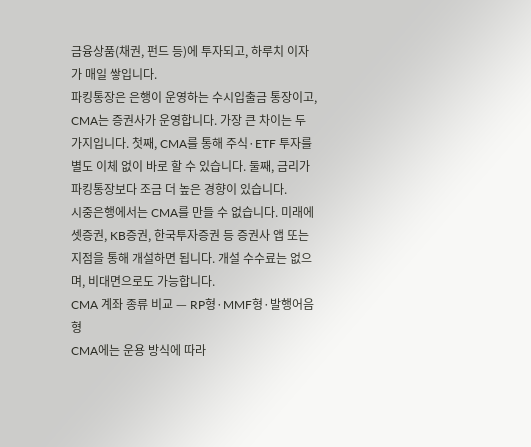금융상품(채권, 펀드 등)에 투자되고, 하루치 이자가 매일 쌓입니다.
파킹통장은 은행이 운영하는 수시입출금 통장이고, CMA는 증권사가 운영합니다. 가장 큰 차이는 두 가지입니다. 첫째, CMA를 통해 주식·ETF 투자를 별도 이체 없이 바로 할 수 있습니다. 둘째, 금리가 파킹통장보다 조금 더 높은 경향이 있습니다.
시중은행에서는 CMA를 만들 수 없습니다. 미래에셋증권, KB증권, 한국투자증권 등 증권사 앱 또는 지점을 통해 개설하면 됩니다. 개설 수수료는 없으며, 비대면으로도 가능합니다.
CMA 계좌 종류 비교 — RP형·MMF형·발행어음형
CMA에는 운용 방식에 따라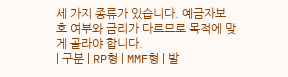세 가지 종류가 있습니다. 예금자보호 여부와 금리가 다르므로 목적에 맞게 골라야 합니다.
| 구분 | RP형 | MMF형 | 발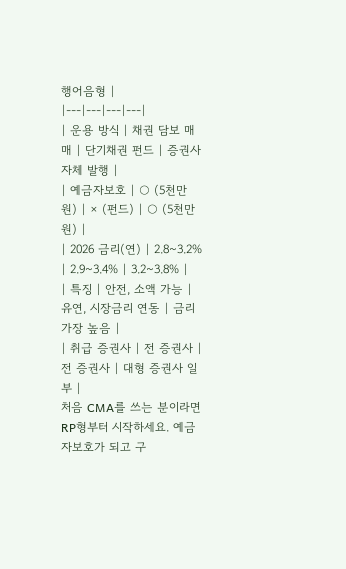행어음형 |
|---|---|---|---|
| 운용 방식 | 채권 담보 매매 | 단기채권 펀드 | 증권사 자체 발행 |
| 예금자보호 | ○ (5천만 원) | × (펀드) | ○ (5천만 원) |
| 2026 금리(연) | 2.8~3.2% | 2.9~3.4% | 3.2~3.8% |
| 특징 | 안전, 소액 가능 | 유연, 시장금리 연동 | 금리 가장 높음 |
| 취급 증권사 | 전 증권사 | 전 증권사 | 대형 증권사 일부 |
처음 CMA를 쓰는 분이라면 RP형부터 시작하세요. 예금자보호가 되고 구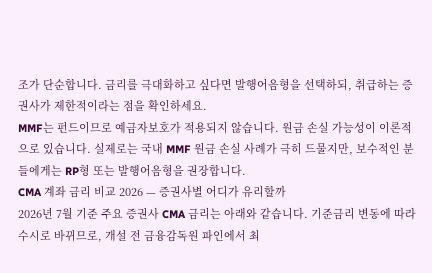조가 단순합니다. 금리를 극대화하고 싶다면 발행어음형을 선택하되, 취급하는 증권사가 제한적이라는 점을 확인하세요.
MMF는 펀드이므로 예금자보호가 적용되지 않습니다. 원금 손실 가능성이 이론적으로 있습니다. 실제로는 국내 MMF 원금 손실 사례가 극히 드물지만, 보수적인 분들에게는 RP형 또는 발행어음형을 권장합니다.
CMA 계좌 금리 비교 2026 — 증권사별 어디가 유리할까
2026년 7월 기준 주요 증권사 CMA 금리는 아래와 같습니다. 기준금리 변동에 따라 수시로 바뀌므로, 개설 전 금융감독원 파인에서 최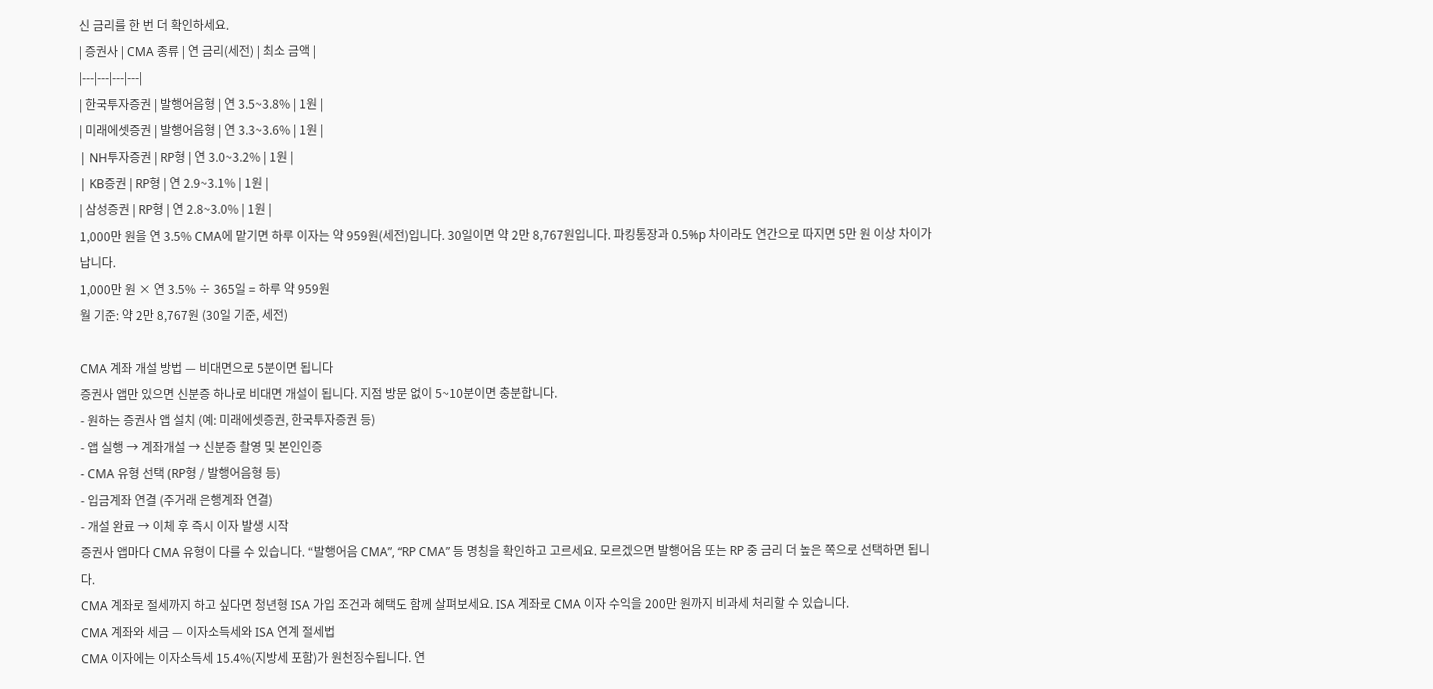신 금리를 한 번 더 확인하세요.
| 증권사 | CMA 종류 | 연 금리(세전) | 최소 금액 |
|---|---|---|---|
| 한국투자증권 | 발행어음형 | 연 3.5~3.8% | 1원 |
| 미래에셋증권 | 발행어음형 | 연 3.3~3.6% | 1원 |
| NH투자증권 | RP형 | 연 3.0~3.2% | 1원 |
| KB증권 | RP형 | 연 2.9~3.1% | 1원 |
| 삼성증권 | RP형 | 연 2.8~3.0% | 1원 |
1,000만 원을 연 3.5% CMA에 맡기면 하루 이자는 약 959원(세전)입니다. 30일이면 약 2만 8,767원입니다. 파킹통장과 0.5%p 차이라도 연간으로 따지면 5만 원 이상 차이가 납니다.
1,000만 원 × 연 3.5% ÷ 365일 = 하루 약 959원
월 기준: 약 2만 8,767원 (30일 기준, 세전)

CMA 계좌 개설 방법 — 비대면으로 5분이면 됩니다
증권사 앱만 있으면 신분증 하나로 비대면 개설이 됩니다. 지점 방문 없이 5~10분이면 충분합니다.
- 원하는 증권사 앱 설치 (예: 미래에셋증권, 한국투자증권 등)
- 앱 실행 → 계좌개설 → 신분증 촬영 및 본인인증
- CMA 유형 선택 (RP형 / 발행어음형 등)
- 입금계좌 연결 (주거래 은행계좌 연결)
- 개설 완료 → 이체 후 즉시 이자 발생 시작
증권사 앱마다 CMA 유형이 다를 수 있습니다. “발행어음 CMA”, “RP CMA” 등 명칭을 확인하고 고르세요. 모르겠으면 발행어음 또는 RP 중 금리 더 높은 쪽으로 선택하면 됩니다.
CMA 계좌로 절세까지 하고 싶다면 청년형 ISA 가입 조건과 혜택도 함께 살펴보세요. ISA 계좌로 CMA 이자 수익을 200만 원까지 비과세 처리할 수 있습니다.
CMA 계좌와 세금 — 이자소득세와 ISA 연계 절세법
CMA 이자에는 이자소득세 15.4%(지방세 포함)가 원천징수됩니다. 연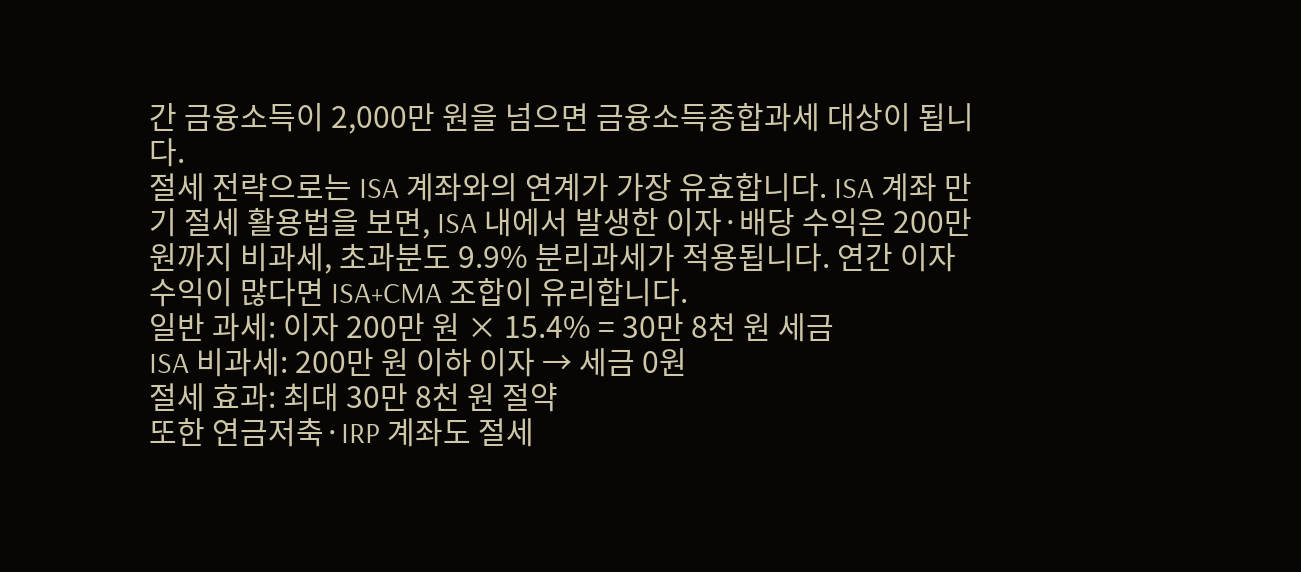간 금융소득이 2,000만 원을 넘으면 금융소득종합과세 대상이 됩니다.
절세 전략으로는 ISA 계좌와의 연계가 가장 유효합니다. ISA 계좌 만기 절세 활용법을 보면, ISA 내에서 발생한 이자·배당 수익은 200만 원까지 비과세, 초과분도 9.9% 분리과세가 적용됩니다. 연간 이자 수익이 많다면 ISA+CMA 조합이 유리합니다.
일반 과세: 이자 200만 원 × 15.4% = 30만 8천 원 세금
ISA 비과세: 200만 원 이하 이자 → 세금 0원
절세 효과: 최대 30만 8천 원 절약
또한 연금저축·IRP 계좌도 절세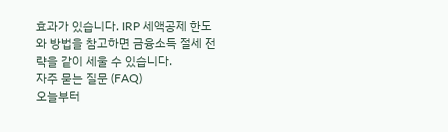효과가 있습니다. IRP 세액공제 한도와 방법을 참고하면 금융소득 절세 전략을 같이 세울 수 있습니다.
자주 묻는 질문 (FAQ)
오늘부터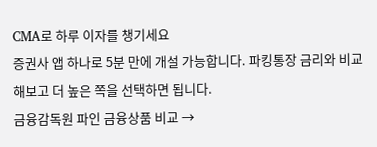CMA로 하루 이자를 챙기세요
증권사 앱 하나로 5분 만에 개설 가능합니다. 파킹통장 금리와 비교해보고 더 높은 쪽을 선택하면 됩니다.
금융감독원 파인 금융상품 비교 →